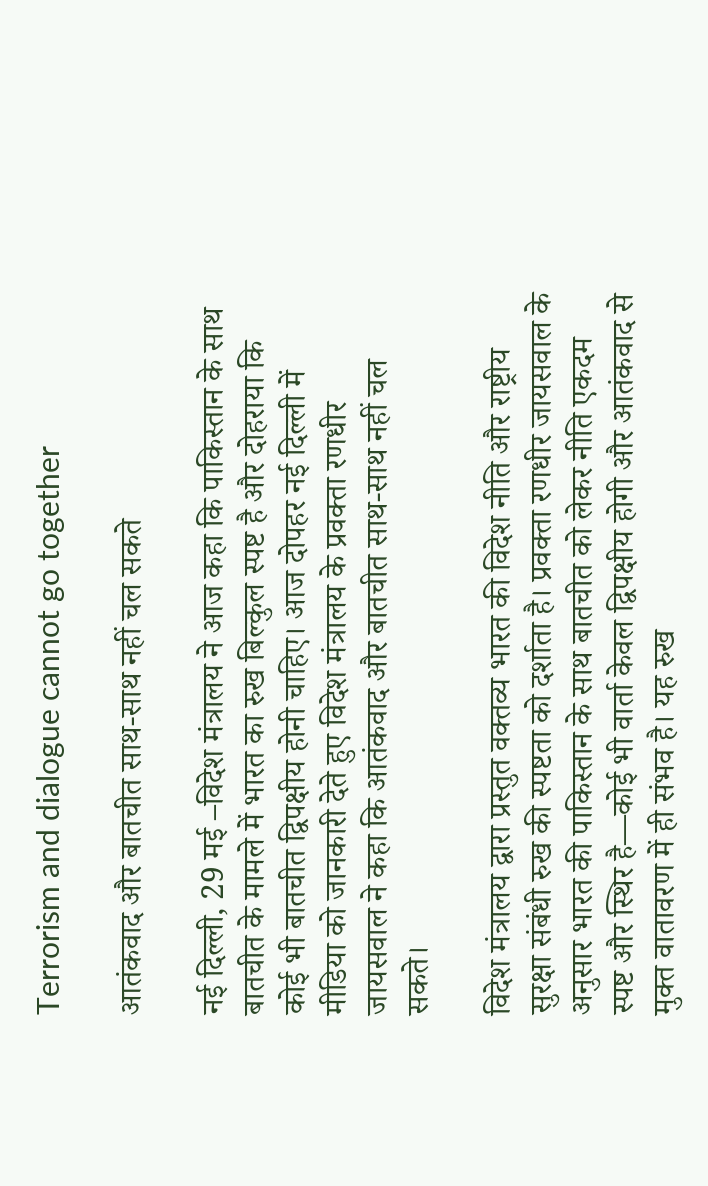Terrorism and dialogue cannot go together

आतंकवाद और बातचीत साथ-साथ नहीं चल सकते

नई दिल्ली, 29 मई –विदेश मंत्रालय ने आज कहा कि पाकिस्तान के साथ बातचीत के मामले में भारत का रुख बिल्कुल स्पष्ट है और दोहराया कि कोई भी बातचीत द्विपक्षीय होनी चाहिए। आज दोपहर नई दिल्ली में मीडिया को जानकारी देते हुए विदेश मंत्रालय के प्रवक्ता रणधीर जायसवाल ने कहा कि आतंकवाद और बातचीत साथ-साथ नहीं चल सकते।

विदेश मंत्रालय द्वारा प्रस्तुत वक्तव्य भारत की विदेश नीति और राष्ट्रीय सुरक्षा संबंधी रुख की स्पष्टता को दर्शाता है। प्रवक्ता रणधीर जायसवाल के अनुसार भारत की पाकिस्तान के साथ बातचीत को लेकर नीति एकदम स्पष्ट और स्थिर है—कोई भी वार्ता केवल द्विपक्षीय होगी और आतंकवाद से मुक्त वातावरण में ही संभव है। यह रुख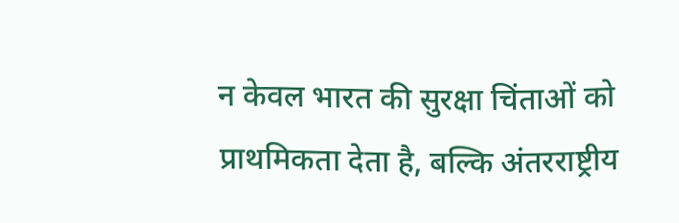न केवल भारत की सुरक्षा चिंताओं को प्राथमिकता देता है, बल्कि अंतरराष्ट्रीय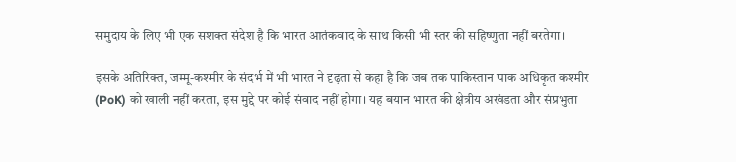समुदाय के लिए भी एक सशक्त संदेश है कि भारत आतंकवाद के साथ किसी भी स्तर की सहिष्णुता नहीं बरतेगा।

इसके अतिरिक्त, जम्मू-कश्मीर के संदर्भ में भी भारत ने दृढ़ता से कहा है कि जब तक पाकिस्तान पाक अधिकृत कश्मीर (PoK) को खाली नहीं करता, इस मुद्दे पर कोई संवाद नहीं होगा। यह बयान भारत की क्षेत्रीय अखंडता और संप्रभुता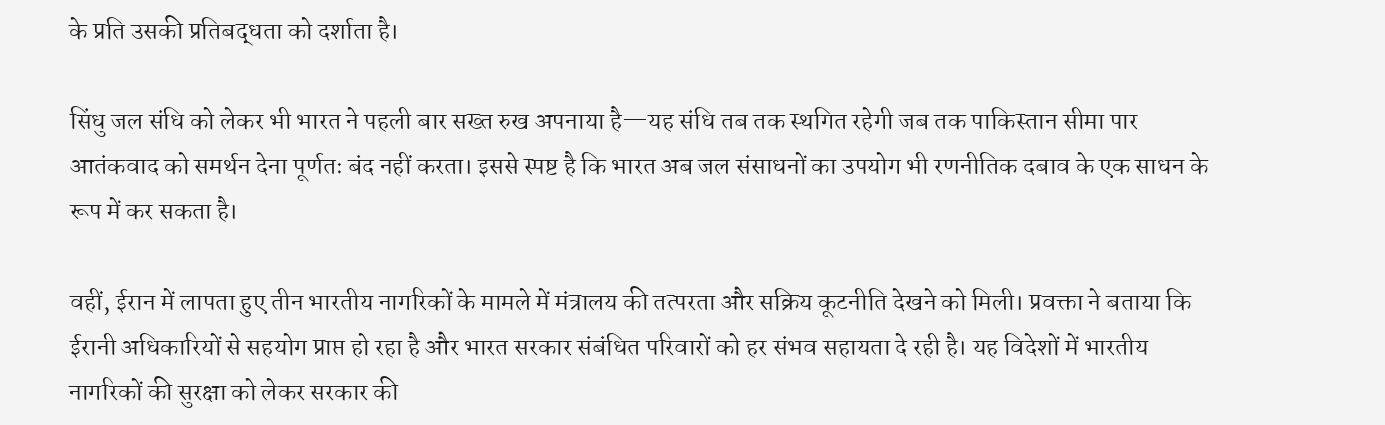के प्रति उसकी प्रतिबद्धता को दर्शाता है।

सिंधु जल संधि को लेकर भी भारत ने पहली बार सख्त रुख अपनाया है—यह संधि तब तक स्थगित रहेगी जब तक पाकिस्तान सीमा पार आतंकवाद को समर्थन देना पूर्णतः बंद नहीं करता। इससे स्पष्ट है कि भारत अब जल संसाधनों का उपयोग भी रणनीतिक दबाव के एक साधन के रूप में कर सकता है।

वहीं, ईरान में लापता हुए तीन भारतीय नागरिकों के मामले में मंत्रालय की तत्परता और सक्रिय कूटनीति देखने को मिली। प्रवक्ता ने बताया कि ईरानी अधिकारियों से सहयोग प्राप्त हो रहा है और भारत सरकार संबंधित परिवारों को हर संभव सहायता दे रही है। यह विदेशों में भारतीय नागरिकों की सुरक्षा को लेकर सरकार की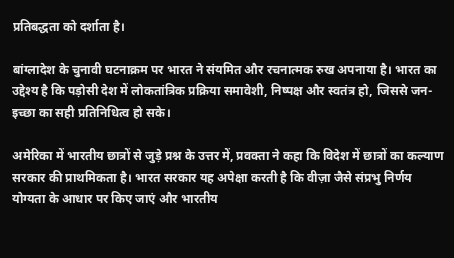प्रतिबद्धता को दर्शाता है।

बांग्लादेश के चुनावी घटनाक्रम पर भारत ने संयमित और रचनात्मक रुख अपनाया है। भारत का उद्देश्य है कि पड़ोसी देश में लोकतांत्रिक प्रक्रिया समावेशी, निष्पक्ष और स्वतंत्र हो, जिससे जन-इच्छा का सही प्रतिनिधित्व हो सके।

अमेरिका में भारतीय छात्रों से जुड़े प्रश्न के उत्तर में, प्रवक्ता ने कहा कि विदेश में छात्रों का कल्याण सरकार की प्राथमिकता है। भारत सरकार यह अपेक्षा करती है कि वीज़ा जैसे संप्रभु निर्णय योग्यता के आधार पर किए जाएं और भारतीय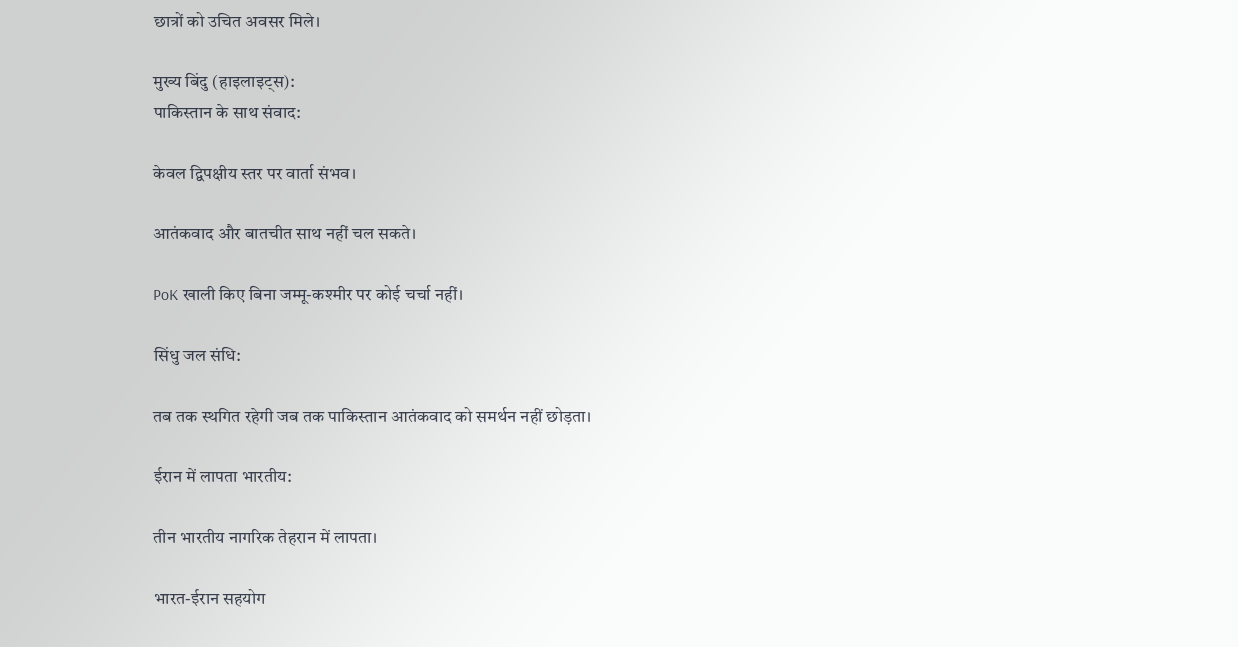छात्रों को उचित अवसर मिले।

मुख्य बिंदु (हाइलाइट्स):
पाकिस्तान के साथ संवाद:

केवल द्विपक्षीय स्तर पर वार्ता संभव।

आतंकवाद और बातचीत साथ नहीं चल सकते।

PoK खाली किए बिना जम्मू-कश्मीर पर कोई चर्चा नहीं।

सिंधु जल संधि:

तब तक स्थगित रहेगी जब तक पाकिस्तान आतंकवाद को समर्थन नहीं छोड़ता।

ईरान में लापता भारतीय:

तीन भारतीय नागरिक तेहरान में लापता।

भारत-ईरान सहयोग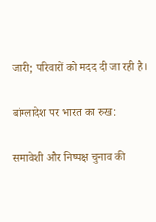जारी; परिवारों को मदद दी जा रही है।

बांग्लादेश पर भारत का रुख:

समावेशी और निष्पक्ष चुनाव की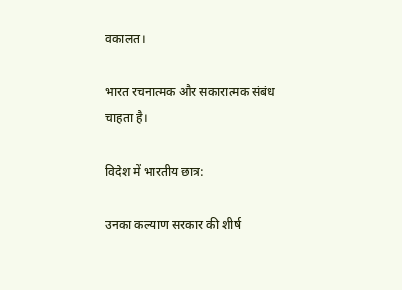वकालत।

भारत रचनात्मक और सकारात्मक संबंध चाहता है।

विदेश में भारतीय छात्र:

उनका कल्याण सरकार की शीर्ष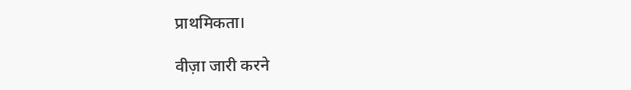प्राथमिकता।

वीज़ा जारी करने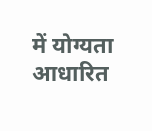में योग्यता आधारित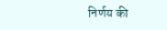निर्णय की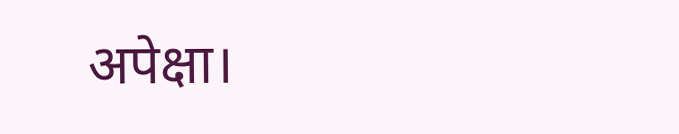अपेक्षा।